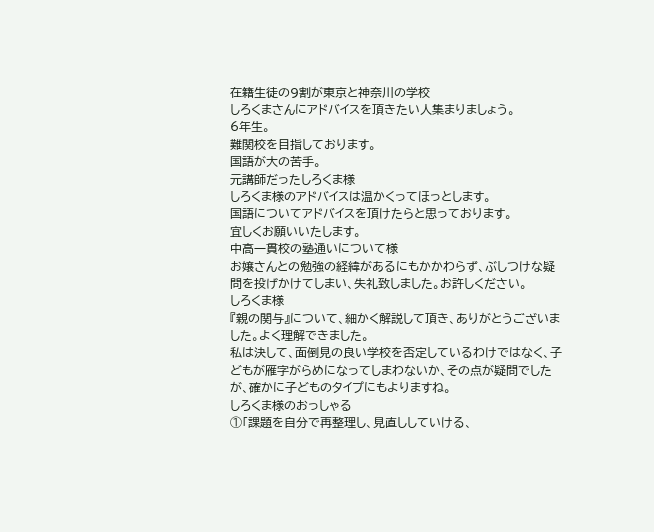在籍生徒の9割が東京と神奈川の学校
しろくまさんにアドバイスを頂きたい人集まりましょう。
6年生。
難関校を目指しております。
国語が大の苦手。
元講師だったしろくま様
しろくま様のアドバイスは温かくってほっとします。
国語についてアドバイスを頂けたらと思っております。
宜しくお願いいたします。
中高一貫校の塾通いについて様
お嬢さんとの勉強の経緯があるにもかかわらず、ぶしつけな疑問を投げかけてしまい、失礼致しました。お許しください。
しろくま様
『親の関与』について、細かく解説して頂き、ありがとうございました。よく理解できました。
私は決して、面倒見の良い学校を否定しているわけではなく、子どもが雁字がらめになってしまわないか、その点が疑問でしたが、確かに子どものタイプにもよりますね。
しろくま様のおっしゃる
①「課題を自分で再整理し、見直ししていける、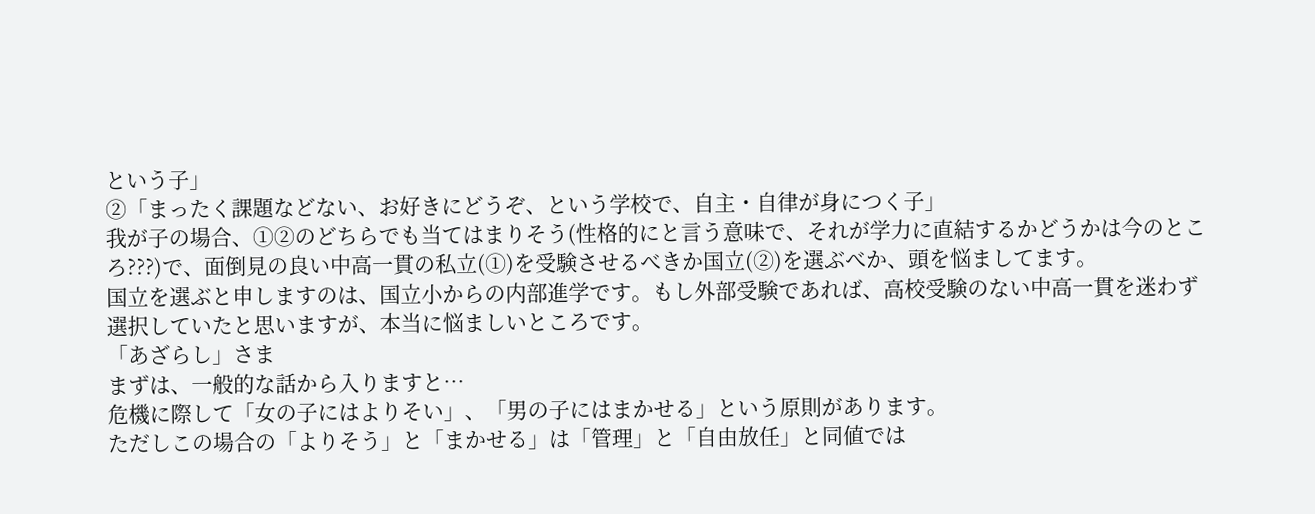という子」
②「まったく課題などない、お好きにどうぞ、という学校で、自主・自律が身につく子」
我が子の場合、①②のどちらでも当てはまりそう(性格的にと言う意味で、それが学力に直結するかどうかは今のところ???)で、面倒見の良い中高一貫の私立(①)を受験させるべきか国立(②)を選ぶべか、頭を悩ましてます。
国立を選ぶと申しますのは、国立小からの内部進学です。もし外部受験であれば、高校受験のない中高一貫を迷わず選択していたと思いますが、本当に悩ましいところです。
「あざらし」さま
まずは、一般的な話から入りますと…
危機に際して「女の子にはよりそい」、「男の子にはまかせる」という原則があります。
ただしこの場合の「よりそう」と「まかせる」は「管理」と「自由放任」と同値では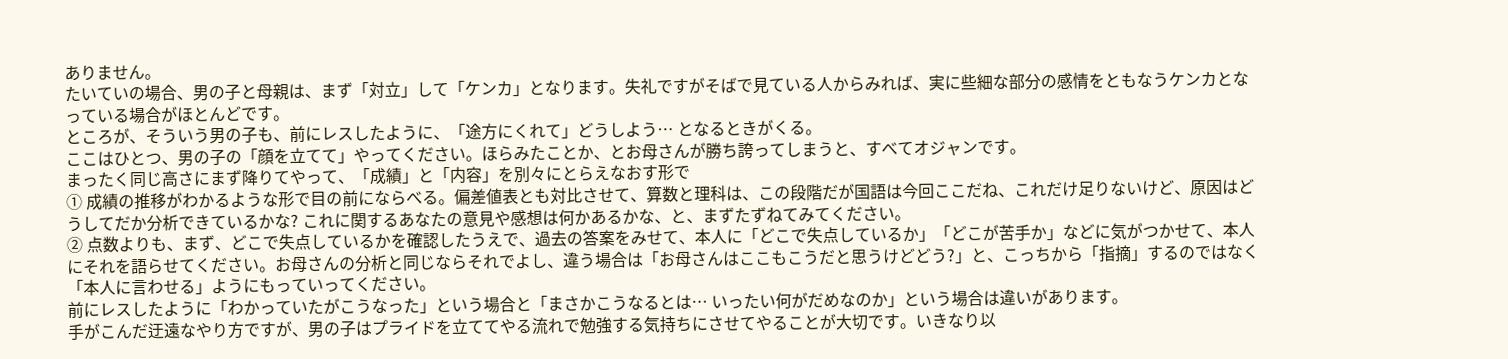ありません。
たいていの場合、男の子と母親は、まず「対立」して「ケンカ」となります。失礼ですがそばで見ている人からみれば、実に些細な部分の感情をともなうケンカとなっている場合がほとんどです。
ところが、そういう男の子も、前にレスしたように、「途方にくれて」どうしよう… となるときがくる。
ここはひとつ、男の子の「顔を立てて」やってください。ほらみたことか、とお母さんが勝ち誇ってしまうと、すべてオジャンです。
まったく同じ高さにまず降りてやって、「成績」と「内容」を別々にとらえなおす形で
① 成績の推移がわかるような形で目の前にならべる。偏差値表とも対比させて、算数と理科は、この段階だが国語は今回ここだね、これだけ足りないけど、原因はどうしてだか分析できているかな? これに関するあなたの意見や感想は何かあるかな、と、まずたずねてみてください。
② 点数よりも、まず、どこで失点しているかを確認したうえで、過去の答案をみせて、本人に「どこで失点しているか」「どこが苦手か」などに気がつかせて、本人にそれを語らせてください。お母さんの分析と同じならそれでよし、違う場合は「お母さんはここもこうだと思うけどどう?」と、こっちから「指摘」するのではなく「本人に言わせる」ようにもっていってください。
前にレスしたように「わかっていたがこうなった」という場合と「まさかこうなるとは… いったい何がだめなのか」という場合は違いがあります。
手がこんだ迂遠なやり方ですが、男の子はプライドを立ててやる流れで勉強する気持ちにさせてやることが大切です。いきなり以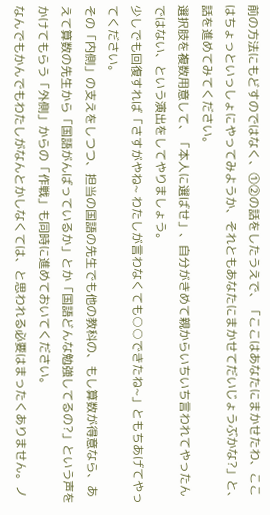前の方法にもどすのではなく、①②の話をしたうえで、「ここはあなたにまかせたわ、ここはちょっといっしょにやってみようか、それともあなたにまかせてだいじょうぶかな?」と、話を進めてみてください。
選択肢を複数用意して、「本人に選ばせ」、自分がきめて親からいちいち言われてやったんではない、という演出をしてやりましょう。
少しでも回復すれば「さすがやね~ わたしが言わなくても○○できたね~」ともちあげてやってください。
その「内側」の支えをしつつ、担当の国語の先生でも他の教科の、もし算数が得意なら、あえて算数の先生から「国語がんばっているか」とか「国語どんな勉強してるの?」という声をかけてもらう「外側」からの「作戦」も同時に進めておいてください。
なんでもかんでもわたしがなんとかしなくては、と思われる必要はまったくありません。ノ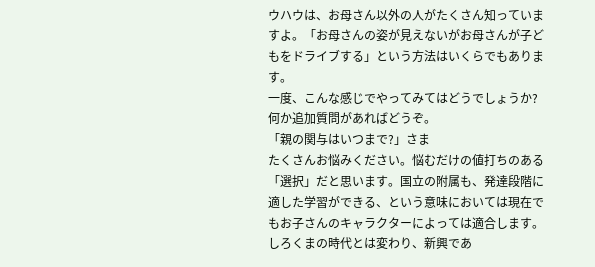ウハウは、お母さん以外の人がたくさん知っていますよ。「お母さんの姿が見えないがお母さんが子どもをドライブする」という方法はいくらでもあります。
一度、こんな感じでやってみてはどうでしょうか? 何か追加質問があればどうぞ。
「親の関与はいつまで?」さま
たくさんお悩みください。悩むだけの値打ちのある「選択」だと思います。国立の附属も、発達段階に適した学習ができる、という意味においては現在でもお子さんのキャラクターによっては適合します。
しろくまの時代とは変わり、新興であ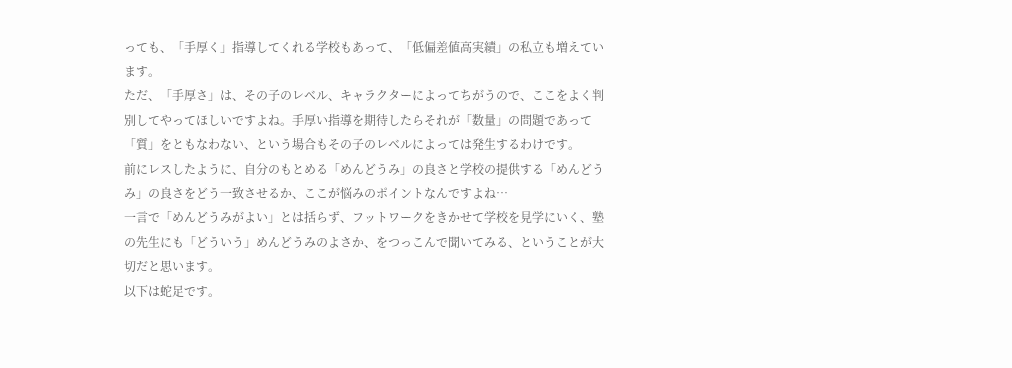っても、「手厚く」指導してくれる学校もあって、「低偏差値高実績」の私立も増えています。
ただ、「手厚さ」は、その子のレベル、キャラクターによってちがうので、ここをよく判別してやってほしいですよね。手厚い指導を期待したらそれが「数量」の問題であって「質」をともなわない、という場合もその子のレベルによっては発生するわけです。
前にレスしたように、自分のもとめる「めんどうみ」の良さと学校の提供する「めんどうみ」の良さをどう一致させるか、ここが悩みのポイントなんですよね…
一言で「めんどうみがよい」とは括らず、フットワークをきかせて学校を見学にいく、塾の先生にも「どういう」めんどうみのよさか、をつっこんで聞いてみる、ということが大切だと思います。
以下は蛇足です。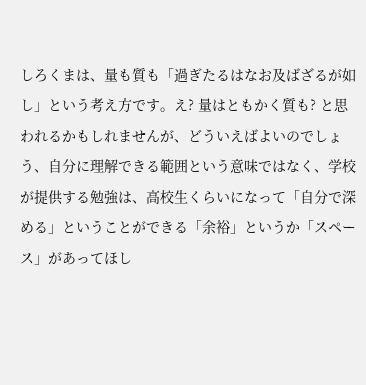しろくまは、量も質も「過ぎたるはなお及ばざるが如し」という考え方です。え? 量はともかく質も? と思われるかもしれませんが、どういえばよいのでしょう、自分に理解できる範囲という意味ではなく、学校が提供する勉強は、高校生くらいになって「自分で深める」ということができる「余裕」というか「スペース」があってほし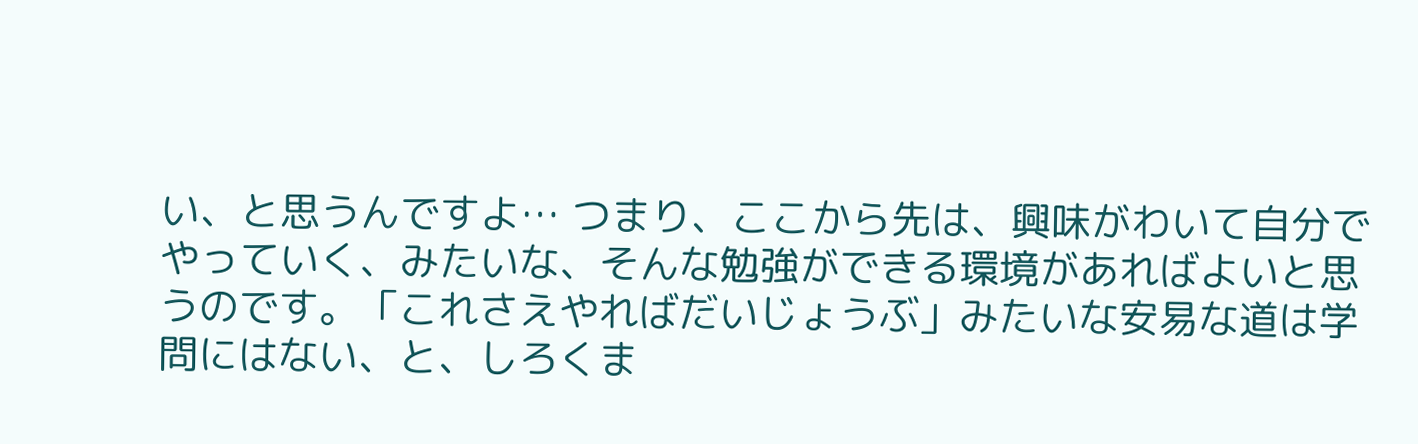い、と思うんですよ… つまり、ここから先は、興味がわいて自分でやっていく、みたいな、そんな勉強ができる環境があればよいと思うのです。「これさえやればだいじょうぶ」みたいな安易な道は学問にはない、と、しろくま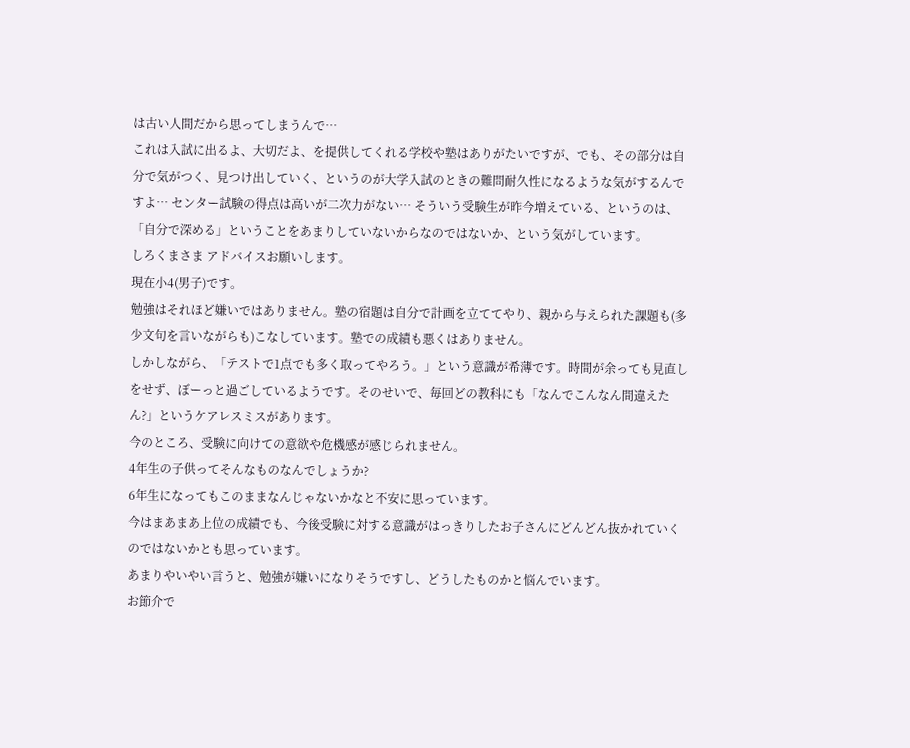は古い人間だから思ってしまうんで…
これは入試に出るよ、大切だよ、を提供してくれる学校や塾はありがたいですが、でも、その部分は自分で気がつく、見つけ出していく、というのが大学入試のときの難問耐久性になるような気がするんですよ… センター試験の得点は高いが二次力がない… そういう受験生が昨今増えている、というのは、「自分で深める」ということをあまりしていないからなのではないか、という気がしています。
しろくまさま アドバイスお願いします。
現在小4(男子)です。
勉強はそれほど嫌いではありません。塾の宿題は自分で計画を立ててやり、親から与えられた課題も(多少文句を言いながらも)こなしています。塾での成績も悪くはありません。
しかしながら、「テストで1点でも多く取ってやろう。」という意識が希薄です。時間が余っても見直しをせず、ぼーっと過ごしているようです。そのせいで、毎回どの教科にも「なんでこんなん間違えたん?」というケアレスミスがあります。
今のところ、受験に向けての意欲や危機感が感じられません。
4年生の子供ってそんなものなんでしょうか?
6年生になってもこのままなんじゃないかなと不安に思っています。
今はまあまあ上位の成績でも、今後受験に対する意識がはっきりしたお子さんにどんどん抜かれていくのではないかとも思っています。
あまりやいやい言うと、勉強が嫌いになりそうですし、どうしたものかと悩んでいます。
お節介で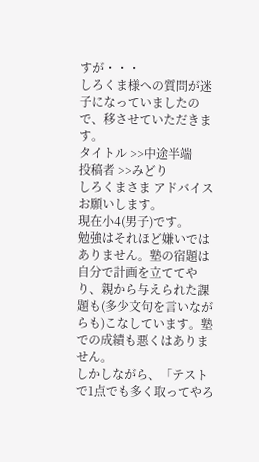すが・・・
しろくま様への質問が迷子になっていましたので、移させていただきます。
タイトル >>中途半端
投稿者 >>みどり
しろくまさま アドバイスお願いします。
現在小4(男子)です。
勉強はそれほど嫌いではありません。塾の宿題は自分で計画を立ててやり、親から与えられた課題も(多少文句を言いながらも)こなしています。塾での成績も悪くはありません。
しかしながら、「テストで1点でも多く取ってやろ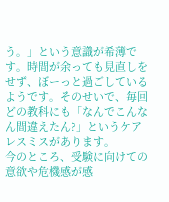う。」という意識が希薄です。時間が余っても見直しをせず、ぼーっと過ごしているようです。そのせいで、毎回どの教科にも「なんでこんなん間違えたん?」というケアレスミスがあります。
今のところ、受験に向けての意欲や危機感が感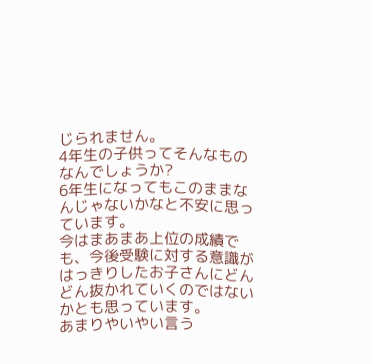じられません。
4年生の子供ってそんなものなんでしょうか?
6年生になってもこのままなんじゃないかなと不安に思っています。
今はまあまあ上位の成績でも、今後受験に対する意識がはっきりしたお子さんにどんどん抜かれていくのではないかとも思っています。
あまりやいやい言う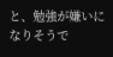と、勉強が嫌いになりそうで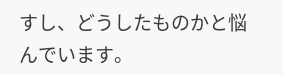すし、どうしたものかと悩んでいます。